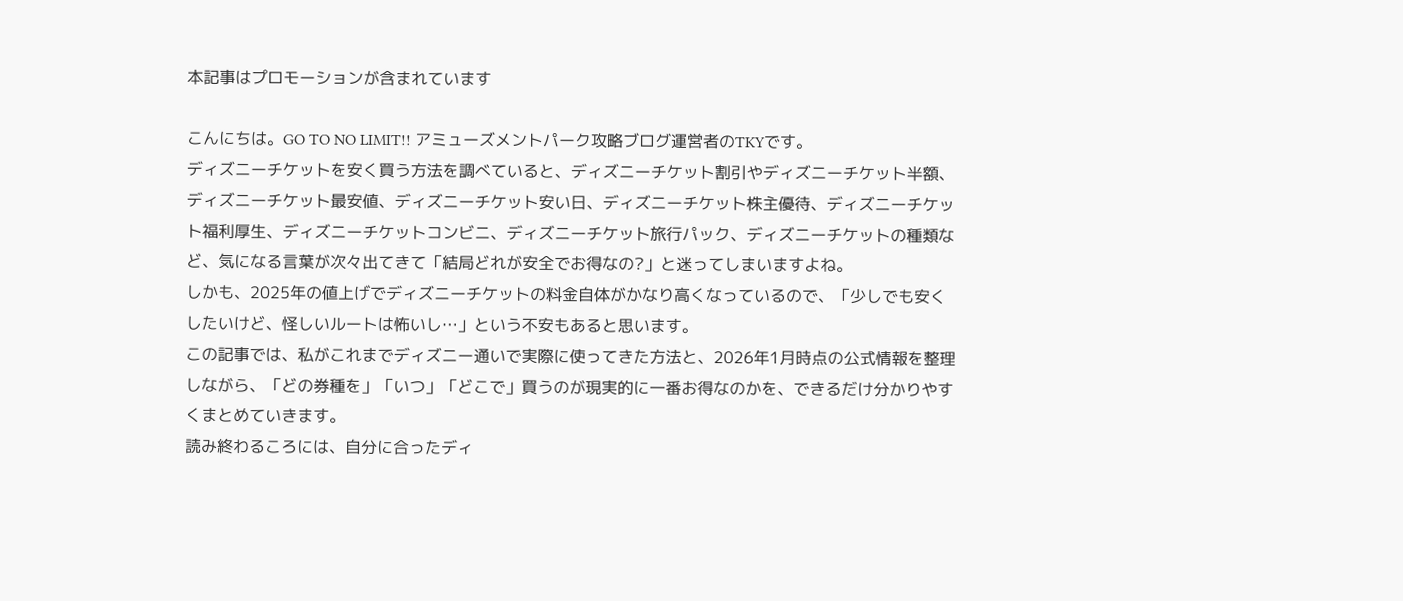本記事はプロモーションが含まれています

こんにちは。GO TO NO LIMIT!! アミューズメントパーク攻略ブログ運営者のTKYです。
ディズニーチケットを安く買う方法を調べていると、ディズニーチケット割引やディズニーチケット半額、ディズニーチケット最安値、ディズニーチケット安い日、ディズニーチケット株主優待、ディズニーチケット福利厚生、ディズニーチケットコンビニ、ディズニーチケット旅行パック、ディズニーチケットの種類など、気になる言葉が次々出てきて「結局どれが安全でお得なの?」と迷ってしまいますよね。
しかも、2025年の値上げでディズニーチケットの料金自体がかなり高くなっているので、「少しでも安くしたいけど、怪しいルートは怖いし…」という不安もあると思います。
この記事では、私がこれまでディズニー通いで実際に使ってきた方法と、2026年1月時点の公式情報を整理しながら、「どの券種を」「いつ」「どこで」買うのが現実的に一番お得なのかを、できるだけ分かりやすくまとめていきます。
読み終わるころには、自分に合ったディ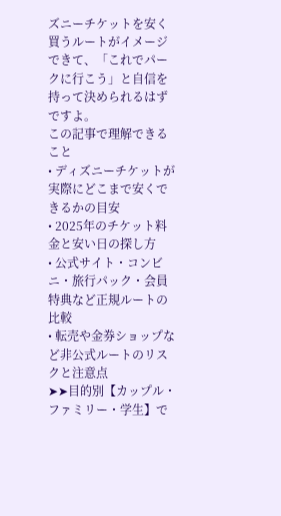ズニーチケットを安く買うルートがイメージできて、「これでパークに行こう」と自信を持って決められるはずですよ。
この記事で理解できること
• ディズニーチケットが実際にどこまで安くできるかの目安
• 2025年のチケット料金と安い日の探し方
• 公式サイト・コンビニ・旅行パック・会員特典など正規ルートの比較
• 転売や金券ショップなど非公式ルートのリスクと注意点
➤➤目的別【カップル・ファミリー・学生】で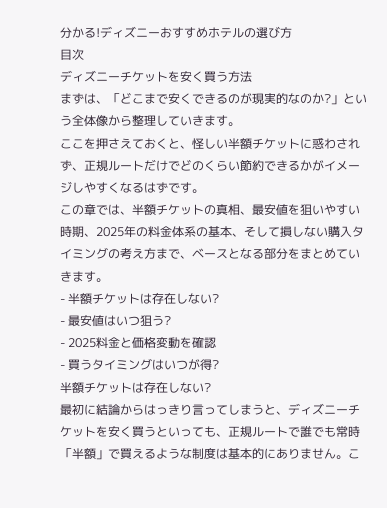分かる!ディズニーおすすめホテルの選び方
目次
ディズニーチケットを安く買う方法
まずは、「どこまで安くできるのが現実的なのか?」という全体像から整理していきます。
ここを押さえておくと、怪しい半額チケットに惑わされず、正規ルートだけでどのくらい節約できるかがイメージしやすくなるはずです。
この章では、半額チケットの真相、最安値を狙いやすい時期、2025年の料金体系の基本、そして損しない購入タイミングの考え方まで、ベースとなる部分をまとめていきます。
- 半額チケットは存在しない?
- 最安値はいつ狙う?
- 2025料金と価格変動を確認
- 買うタイミングはいつが得?
半額チケットは存在しない?
最初に結論からはっきり言ってしまうと、ディズニーチケットを安く買うといっても、正規ルートで誰でも常時「半額」で買えるような制度は基本的にありません。こ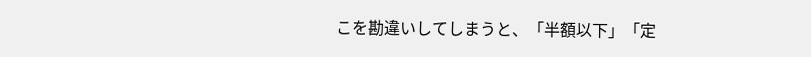こを勘違いしてしまうと、「半額以下」「定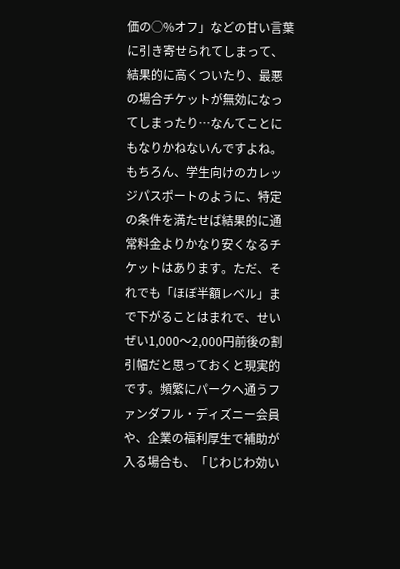価の◯%オフ」などの甘い言葉に引き寄せられてしまって、結果的に高くついたり、最悪の場合チケットが無効になってしまったり…なんてことにもなりかねないんですよね。
もちろん、学生向けのカレッジパスポートのように、特定の条件を満たせば結果的に通常料金よりかなり安くなるチケットはあります。ただ、それでも「ほぼ半額レベル」まで下がることはまれで、せいぜい1,000〜2,000円前後の割引幅だと思っておくと現実的です。頻繁にパークへ通うファンダフル・ディズニー会員や、企業の福利厚生で補助が入る場合も、「じわじわ効い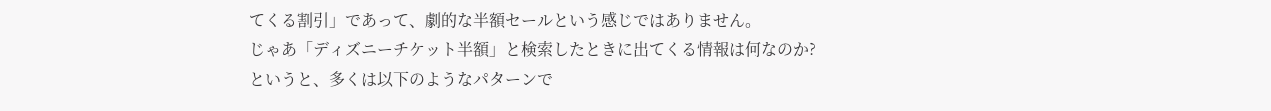てくる割引」であって、劇的な半額セールという感じではありません。
じゃあ「ディズニーチケット半額」と検索したときに出てくる情報は何なのか?というと、多くは以下のようなパターンで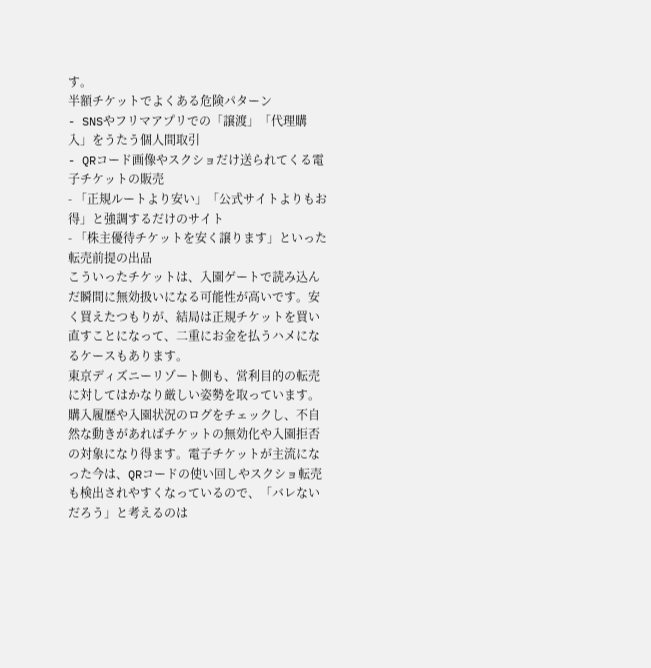す。
半額チケットでよくある危険パターン
- SNSやフリマアプリでの「譲渡」「代理購入」をうたう個人間取引
- QRコード画像やスクショだけ送られてくる電子チケットの販売
- 「正規ルートより安い」「公式サイトよりもお得」と強調するだけのサイト
- 「株主優待チケットを安く譲ります」といった転売前提の出品
こういったチケットは、入園ゲートで読み込んだ瞬間に無効扱いになる可能性が高いです。安く買えたつもりが、結局は正規チケットを買い直すことになって、二重にお金を払うハメになるケースもあります。
東京ディズニーリゾート側も、営利目的の転売に対してはかなり厳しい姿勢を取っています。購入履歴や入園状況のログをチェックし、不自然な動きがあればチケットの無効化や入園拒否の対象になり得ます。電子チケットが主流になった今は、QRコードの使い回しやスクショ転売も検出されやすくなっているので、「バレないだろう」と考えるのは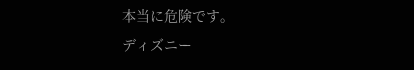本当に危険です。
ディズニー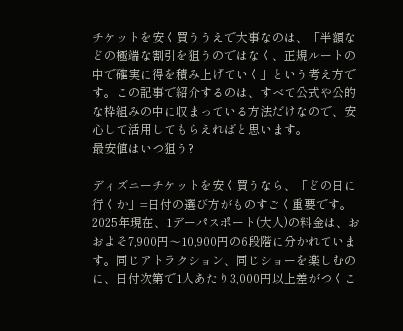チケットを安く買ううえで大事なのは、「半額などの極端な割引を狙うのではなく、正規ルートの中で確実に得を積み上げていく」という考え方です。この記事で紹介するのは、すべて公式や公的な枠組みの中に収まっている方法だけなので、安心して活用してもらえればと思います。
最安値はいつ狙う?

ディズニーチケットを安く買うなら、「どの日に行くか」=日付の選び方がものすごく重要です。2025年現在、1デーパスポート(大人)の料金は、おおよそ7,900円〜10,900円の6段階に分かれています。同じアトラクション、同じショーを楽しむのに、日付次第で1人あたり3,000円以上差がつくこ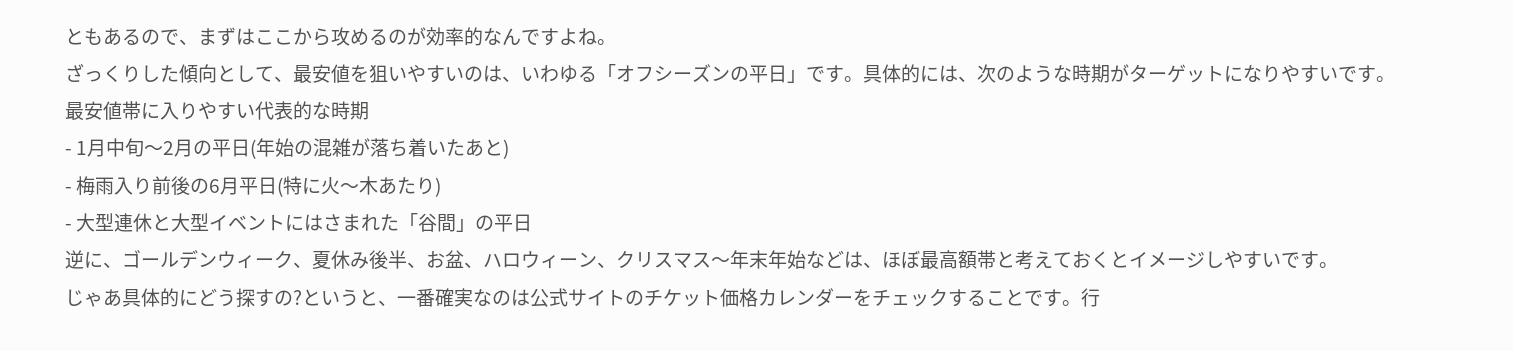ともあるので、まずはここから攻めるのが効率的なんですよね。
ざっくりした傾向として、最安値を狙いやすいのは、いわゆる「オフシーズンの平日」です。具体的には、次のような時期がターゲットになりやすいです。
最安値帯に入りやすい代表的な時期
- 1月中旬〜2月の平日(年始の混雑が落ち着いたあと)
- 梅雨入り前後の6月平日(特に火〜木あたり)
- 大型連休と大型イベントにはさまれた「谷間」の平日
逆に、ゴールデンウィーク、夏休み後半、お盆、ハロウィーン、クリスマス〜年末年始などは、ほぼ最高額帯と考えておくとイメージしやすいです。
じゃあ具体的にどう探すの?というと、一番確実なのは公式サイトのチケット価格カレンダーをチェックすることです。行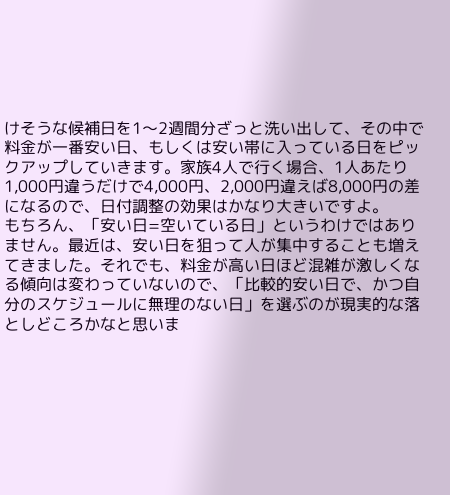けそうな候補日を1〜2週間分ざっと洗い出して、その中で料金が一番安い日、もしくは安い帯に入っている日をピックアップしていきます。家族4人で行く場合、1人あたり1,000円違うだけで4,000円、2,000円違えば8,000円の差になるので、日付調整の効果はかなり大きいですよ。
もちろん、「安い日=空いている日」というわけではありません。最近は、安い日を狙って人が集中することも増えてきました。それでも、料金が高い日ほど混雑が激しくなる傾向は変わっていないので、「比較的安い日で、かつ自分のスケジュールに無理のない日」を選ぶのが現実的な落としどころかなと思いま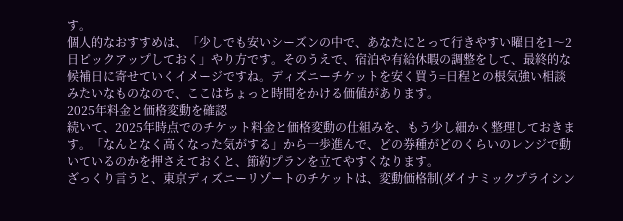す。
個人的なおすすめは、「少しでも安いシーズンの中で、あなたにとって行きやすい曜日を1〜2日ピックアップしておく」やり方です。そのうえで、宿泊や有給休暇の調整をして、最終的な候補日に寄せていくイメージですね。ディズニーチケットを安く買う=日程との根気強い相談みたいなものなので、ここはちょっと時間をかける価値があります。
2025年料金と価格変動を確認
続いて、2025年時点でのチケット料金と価格変動の仕組みを、もう少し細かく整理しておきます。「なんとなく高くなった気がする」から一歩進んで、どの券種がどのくらいのレンジで動いているのかを押さえておくと、節約プランを立てやすくなります。
ざっくり言うと、東京ディズニーリゾートのチケットは、変動価格制(ダイナミックプライシン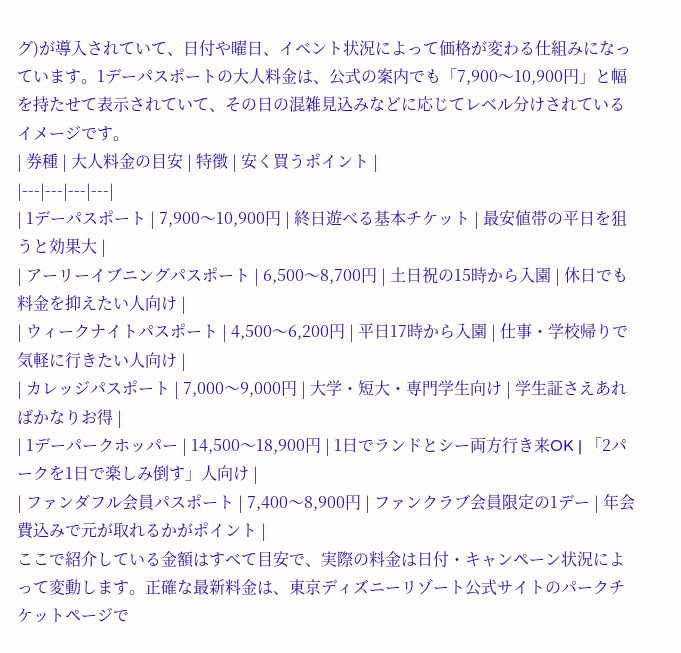グ)が導入されていて、日付や曜日、イベント状況によって価格が変わる仕組みになっています。1デーパスポートの大人料金は、公式の案内でも「7,900〜10,900円」と幅を持たせて表示されていて、その日の混雑見込みなどに応じてレベル分けされているイメージです。
| 券種 | 大人料金の目安 | 特徴 | 安く買うポイント |
|---|---|---|---|
| 1デーパスポート | 7,900〜10,900円 | 終日遊べる基本チケット | 最安値帯の平日を狙うと効果大 |
| アーリーイブニングパスポート | 6,500〜8,700円 | 土日祝の15時から入園 | 休日でも料金を抑えたい人向け |
| ウィークナイトパスポート | 4,500〜6,200円 | 平日17時から入園 | 仕事・学校帰りで気軽に行きたい人向け |
| カレッジパスポート | 7,000〜9,000円 | 大学・短大・専門学生向け | 学生証さえあればかなりお得 |
| 1デーパークホッパー | 14,500〜18,900円 | 1日でランドとシー両方行き来OK | 「2パークを1日で楽しみ倒す」人向け |
| ファンダフル会員パスポート | 7,400〜8,900円 | ファンクラブ会員限定の1デー | 年会費込みで元が取れるかがポイント |
ここで紹介している金額はすべて目安で、実際の料金は日付・キャンペーン状況によって変動します。正確な最新料金は、東京ディズニーリゾート公式サイトのパークチケットページで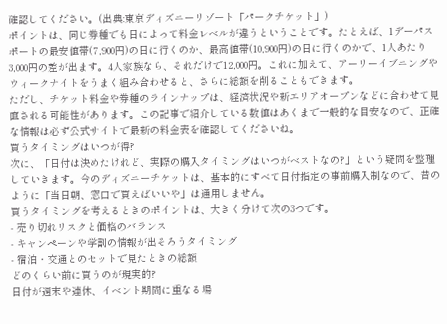確認してください。(出典:東京ディズニーリゾート「パークチケット」)
ポイントは、同じ券種でも日によって料金レベルが違うということです。たとえば、1デーパスポートの最安値帯(7,900円)の日に行くのか、最高値帯(10,900円)の日に行くのかで、1人あたり3,000円の差が出ます。4人家族なら、それだけで12,000円。これに加えて、アーリーイブニングやウィークナイトをうまく組み合わせると、さらに総額を削ることもできます。
ただし、チケット料金や券種のラインナップは、経済状況や新エリアオープンなどに合わせて見直される可能性があります。この記事で紹介している数値はあくまで一般的な目安なので、正確な情報は必ず公式サイトで最新の料金表を確認してくださいね。
買うタイミングはいつが得?
次に、「日付は決めたけれど、実際の購入タイミングはいつがベストなの?」という疑問を整理していきます。今のディズニーチケットは、基本的にすべて日付指定の事前購入制なので、昔のように「当日朝、窓口で買えばいいや」は通用しません。
買うタイミングを考えるときのポイントは、大きく分けて次の3つです。
- 売り切れリスクと価格のバランス
- キャンペーンや学割の情報が出そろうタイミング
- 宿泊・交通とのセットで見たときの総額
どのくらい前に買うのが現実的?
日付が週末や連休、イベント期間に重なる場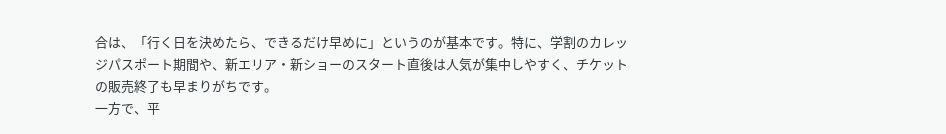合は、「行く日を決めたら、できるだけ早めに」というのが基本です。特に、学割のカレッジパスポート期間や、新エリア・新ショーのスタート直後は人気が集中しやすく、チケットの販売終了も早まりがちです。
一方で、平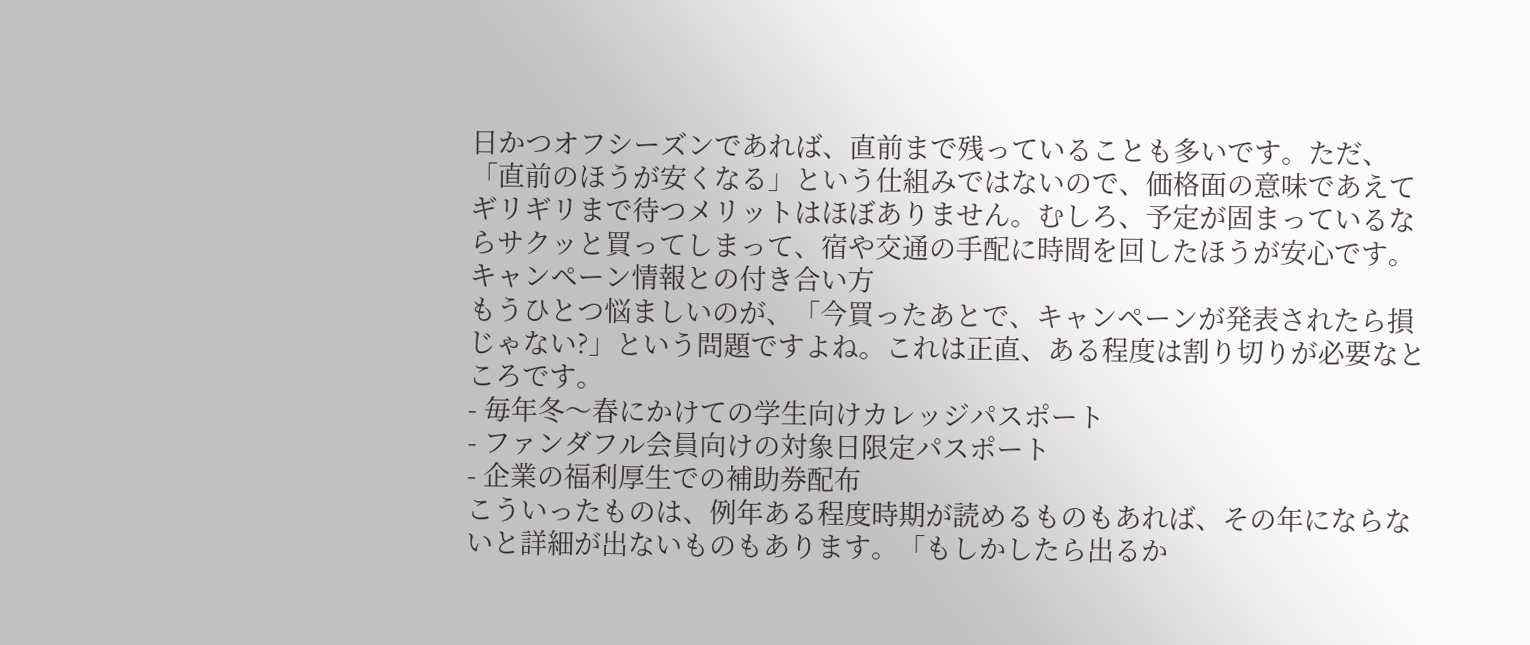日かつオフシーズンであれば、直前まで残っていることも多いです。ただ、「直前のほうが安くなる」という仕組みではないので、価格面の意味であえてギリギリまで待つメリットはほぼありません。むしろ、予定が固まっているならサクッと買ってしまって、宿や交通の手配に時間を回したほうが安心です。
キャンペーン情報との付き合い方
もうひとつ悩ましいのが、「今買ったあとで、キャンペーンが発表されたら損じゃない?」という問題ですよね。これは正直、ある程度は割り切りが必要なところです。
- 毎年冬〜春にかけての学生向けカレッジパスポート
- ファンダフル会員向けの対象日限定パスポート
- 企業の福利厚生での補助券配布
こういったものは、例年ある程度時期が読めるものもあれば、その年にならないと詳細が出ないものもあります。「もしかしたら出るか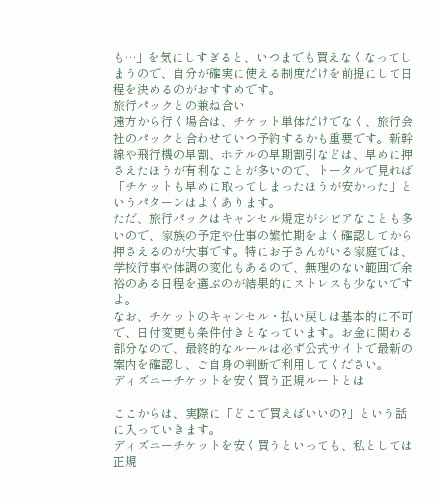も…」を気にしすぎると、いつまでも買えなくなってしまうので、自分が確実に使える制度だけを前提にして日程を決めるのがおすすめです。
旅行パックとの兼ね合い
遠方から行く場合は、チケット単体だけでなく、旅行会社のパックと合わせていつ予約するかも重要です。新幹線や飛行機の早割、ホテルの早期割引などは、早めに押さえたほうが有利なことが多いので、トータルで見れば「チケットも早めに取ってしまったほうが安かった」というパターンはよくあります。
ただ、旅行パックはキャンセル規定がシビアなことも多いので、家族の予定や仕事の繁忙期をよく確認してから押さえるのが大事です。特にお子さんがいる家庭では、学校行事や体調の変化もあるので、無理のない範囲で余裕のある日程を選ぶのが結果的にストレスも少ないですよ。
なお、チケットのキャンセル・払い戻しは基本的に不可で、日付変更も条件付きとなっています。お金に関わる部分なので、最終的なルールは必ず公式サイトで最新の案内を確認し、ご自身の判断で利用してください。
ディズニーチケットを安く買う正規ルートとは

ここからは、実際に「どこで買えばいいの?」という話に入っていきます。
ディズニーチケットを安く買うといっても、私としては正規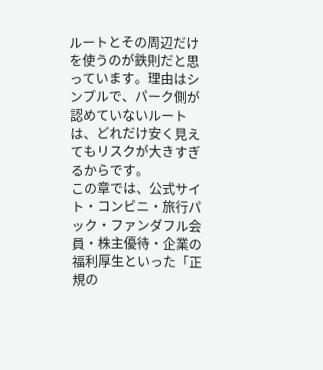ルートとその周辺だけを使うのが鉄則だと思っています。理由はシンプルで、パーク側が認めていないルートは、どれだけ安く見えてもリスクが大きすぎるからです。
この章では、公式サイト・コンビニ・旅行パック・ファンダフル会員・株主優待・企業の福利厚生といった「正規の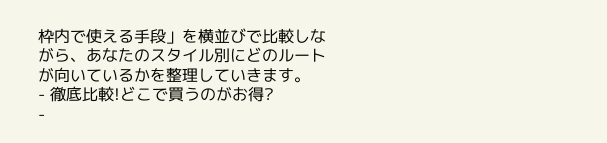枠内で使える手段」を横並びで比較しながら、あなたのスタイル別にどのルートが向いているかを整理していきます。
- 徹底比較!どこで買うのがお得?
-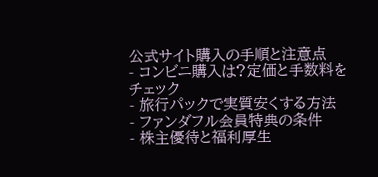公式サイト購入の手順と注意点
- コンビニ購入は?定価と手数料をチェック
- 旅行パックで実質安くする方法
- ファンダフル会員特典の条件
- 株主優待と福利厚生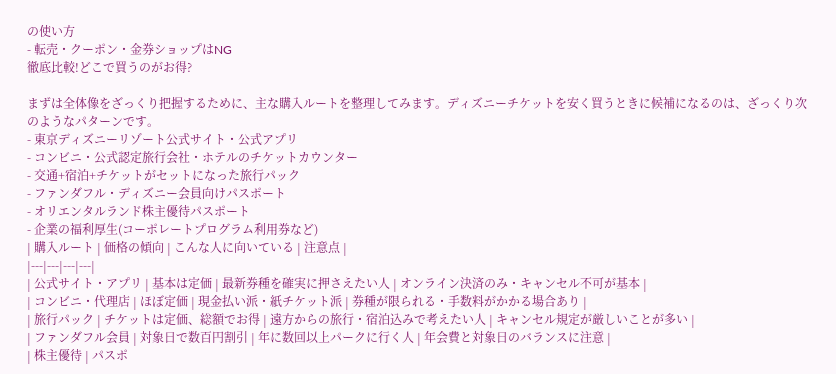の使い方
- 転売・クーポン・金券ショップはNG
徹底比較!どこで買うのがお得?

まずは全体像をざっくり把握するために、主な購入ルートを整理してみます。ディズニーチケットを安く買うときに候補になるのは、ざっくり次のようなパターンです。
- 東京ディズニーリゾート公式サイト・公式アプリ
- コンビニ・公式認定旅行会社・ホテルのチケットカウンター
- 交通+宿泊+チケットがセットになった旅行パック
- ファンダフル・ディズニー会員向けパスポート
- オリエンタルランド株主優待パスポート
- 企業の福利厚生(コーポレートプログラム利用券など)
| 購入ルート | 価格の傾向 | こんな人に向いている | 注意点 |
|---|---|---|---|
| 公式サイト・アプリ | 基本は定価 | 最新券種を確実に押さえたい人 | オンライン決済のみ・キャンセル不可が基本 |
| コンビニ・代理店 | ほぼ定価 | 現金払い派・紙チケット派 | 券種が限られる・手数料がかかる場合あり |
| 旅行パック | チケットは定価、総額でお得 | 遠方からの旅行・宿泊込みで考えたい人 | キャンセル規定が厳しいことが多い |
| ファンダフル会員 | 対象日で数百円割引 | 年に数回以上パークに行く人 | 年会費と対象日のバランスに注意 |
| 株主優待 | パスポ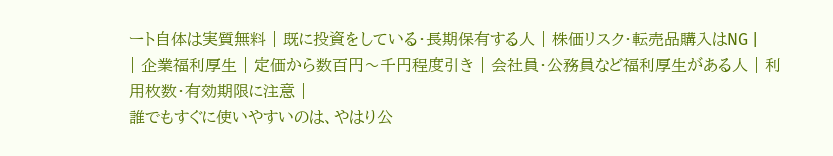ート自体は実質無料 | 既に投資をしている・長期保有する人 | 株価リスク・転売品購入はNG |
| 企業福利厚生 | 定価から数百円〜千円程度引き | 会社員・公務員など福利厚生がある人 | 利用枚数・有効期限に注意 |
誰でもすぐに使いやすいのは、やはり公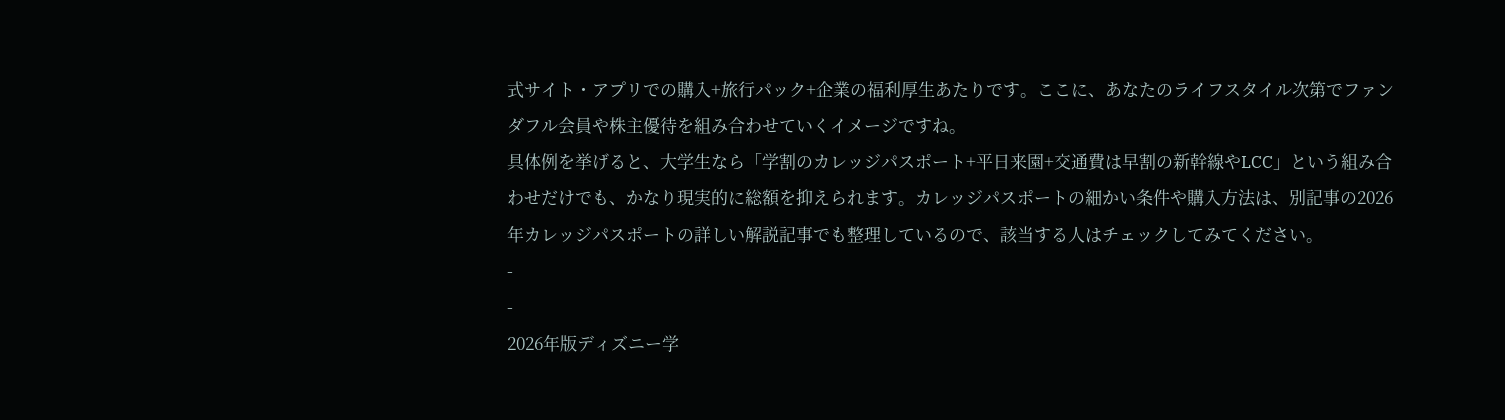式サイト・アプリでの購入+旅行パック+企業の福利厚生あたりです。ここに、あなたのライフスタイル次第でファンダフル会員や株主優待を組み合わせていくイメージですね。
具体例を挙げると、大学生なら「学割のカレッジパスポート+平日来園+交通費は早割の新幹線やLCC」という組み合わせだけでも、かなり現実的に総額を抑えられます。カレッジパスポートの細かい条件や購入方法は、別記事の2026年カレッジパスポートの詳しい解説記事でも整理しているので、該当する人はチェックしてみてください。
-
-
2026年版ディズニー学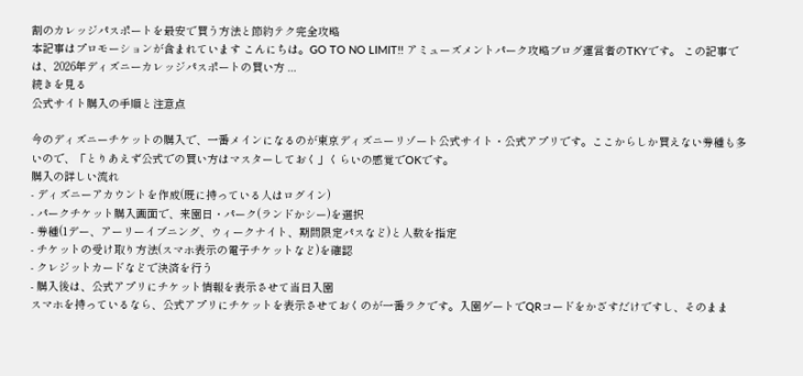割のカレッジパスポートを最安で買う方法と節約テク完全攻略
本記事はプロモーションが含まれています こんにちは。GO TO NO LIMIT!! アミューズメントパーク攻略ブログ運営者のTKYです。 この記事では、2026年ディズニーカレッジパスポートの買い方 ...
続きを見る
公式サイト購入の手順と注意点

今のディズニーチケットの購入で、一番メインになるのが東京ディズニーリゾート公式サイト・公式アプリです。ここからしか買えない券種も多いので、「とりあえず公式での買い方はマスターしておく」くらいの感覚でOKです。
購入の詳しい流れ
- ディズニーアカウントを作成(既に持っている人はログイン)
- パークチケット購入画面で、来園日・パーク(ランドかシー)を選択
- 券種(1デー、アーリーイブニング、ウィークナイト、期間限定パスなど)と人数を指定
- チケットの受け取り方法(スマホ表示の電子チケットなど)を確認
- クレジットカードなどで決済を行う
- 購入後は、公式アプリにチケット情報を表示させて当日入園
スマホを持っているなら、公式アプリにチケットを表示させておくのが一番ラクです。入園ゲートでQRコードをかざすだけですし、そのまま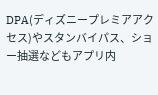DPA(ディズニープレミアアクセス)やスタンバイパス、ショー抽選などもアプリ内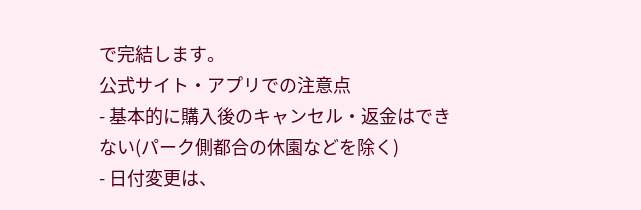で完結します。
公式サイト・アプリでの注意点
- 基本的に購入後のキャンセル・返金はできない(パーク側都合の休園などを除く)
- 日付変更は、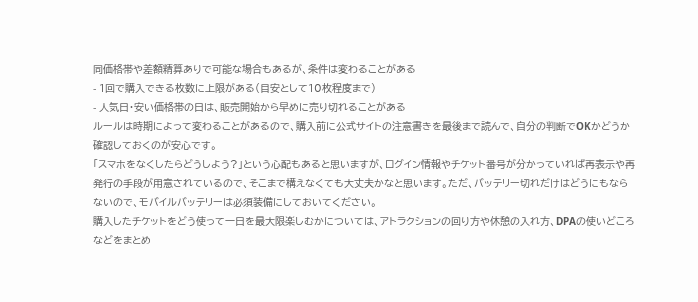同価格帯や差額精算ありで可能な場合もあるが、条件は変わることがある
- 1回で購入できる枚数に上限がある(目安として10枚程度まで)
- 人気日・安い価格帯の日は、販売開始から早めに売り切れることがある
ルールは時期によって変わることがあるので、購入前に公式サイトの注意書きを最後まで読んで、自分の判断でOKかどうか確認しておくのが安心です。
「スマホをなくしたらどうしよう?」という心配もあると思いますが、ログイン情報やチケット番号が分かっていれば再表示や再発行の手段が用意されているので、そこまで構えなくても大丈夫かなと思います。ただ、バッテリー切れだけはどうにもならないので、モバイルバッテリーは必須装備にしておいてください。
購入したチケットをどう使って一日を最大限楽しむかについては、アトラクションの回り方や休憩の入れ方、DPAの使いどころなどをまとめ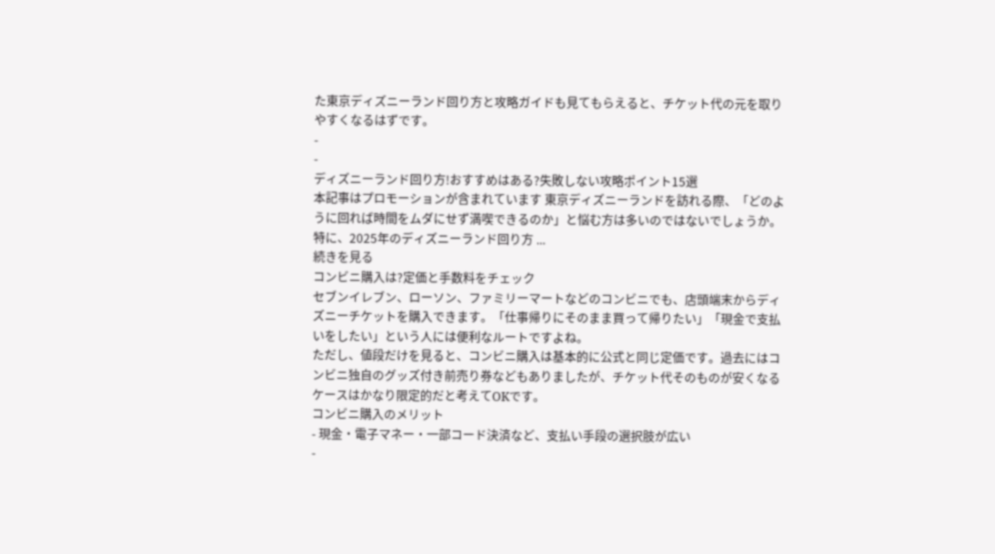た東京ディズニーランド回り方と攻略ガイドも見てもらえると、チケット代の元を取りやすくなるはずです。
-
-
ディズニーランド回り方!おすすめはある?失敗しない攻略ポイント15選
本記事はプロモーションが含まれています 東京ディズニーランドを訪れる際、「どのように回れば時間をムダにせず満喫できるのか」と悩む方は多いのではないでしょうか。 特に、2025年のディズニーランド回り方 ...
続きを見る
コンビニ購入は?定価と手数料をチェック
セブンイレブン、ローソン、ファミリーマートなどのコンビニでも、店頭端末からディズニーチケットを購入できます。「仕事帰りにそのまま買って帰りたい」「現金で支払いをしたい」という人には便利なルートですよね。
ただし、値段だけを見ると、コンビニ購入は基本的に公式と同じ定価です。過去にはコンビニ独自のグッズ付き前売り券などもありましたが、チケット代そのものが安くなるケースはかなり限定的だと考えてOKです。
コンビニ購入のメリット
- 現金・電子マネー・一部コード決済など、支払い手段の選択肢が広い
-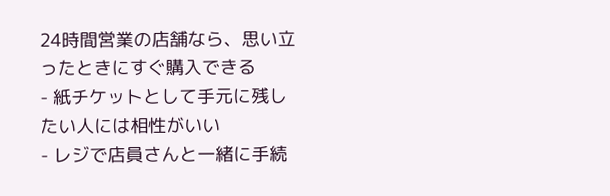24時間営業の店舗なら、思い立ったときにすぐ購入できる
- 紙チケットとして手元に残したい人には相性がいい
- レジで店員さんと一緒に手続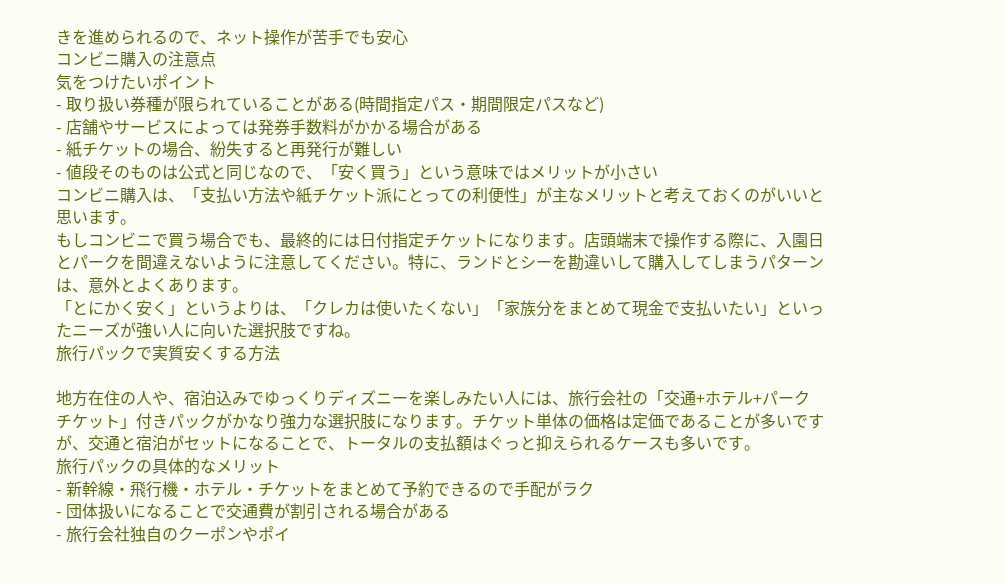きを進められるので、ネット操作が苦手でも安心
コンビニ購入の注意点
気をつけたいポイント
- 取り扱い券種が限られていることがある(時間指定パス・期間限定パスなど)
- 店舗やサービスによっては発券手数料がかかる場合がある
- 紙チケットの場合、紛失すると再発行が難しい
- 値段そのものは公式と同じなので、「安く買う」という意味ではメリットが小さい
コンビニ購入は、「支払い方法や紙チケット派にとっての利便性」が主なメリットと考えておくのがいいと思います。
もしコンビニで買う場合でも、最終的には日付指定チケットになります。店頭端末で操作する際に、入園日とパークを間違えないように注意してください。特に、ランドとシーを勘違いして購入してしまうパターンは、意外とよくあります。
「とにかく安く」というよりは、「クレカは使いたくない」「家族分をまとめて現金で支払いたい」といったニーズが強い人に向いた選択肢ですね。
旅行パックで実質安くする方法

地方在住の人や、宿泊込みでゆっくりディズニーを楽しみたい人には、旅行会社の「交通+ホテル+パークチケット」付きパックがかなり強力な選択肢になります。チケット単体の価格は定価であることが多いですが、交通と宿泊がセットになることで、トータルの支払額はぐっと抑えられるケースも多いです。
旅行パックの具体的なメリット
- 新幹線・飛行機・ホテル・チケットをまとめて予約できるので手配がラク
- 団体扱いになることで交通費が割引される場合がある
- 旅行会社独自のクーポンやポイ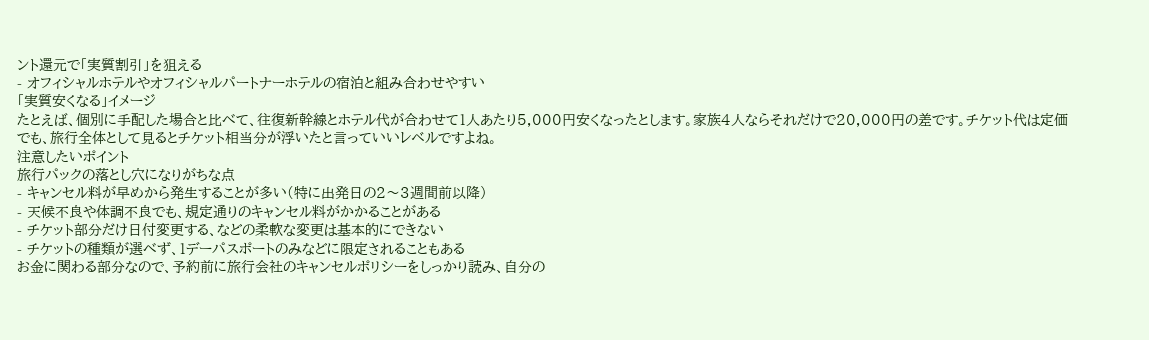ント還元で「実質割引」を狙える
- オフィシャルホテルやオフィシャルパートナーホテルの宿泊と組み合わせやすい
「実質安くなる」イメージ
たとえば、個別に手配した場合と比べて、往復新幹線とホテル代が合わせて1人あたり5,000円安くなったとします。家族4人ならそれだけで20,000円の差です。チケット代は定価でも、旅行全体として見るとチケット相当分が浮いたと言っていいレベルですよね。
注意したいポイント
旅行パックの落とし穴になりがちな点
- キャンセル料が早めから発生することが多い(特に出発日の2〜3週間前以降)
- 天候不良や体調不良でも、規定通りのキャンセル料がかかることがある
- チケット部分だけ日付変更する、などの柔軟な変更は基本的にできない
- チケットの種類が選べず、1デーパスポートのみなどに限定されることもある
お金に関わる部分なので、予約前に旅行会社のキャンセルポリシーをしっかり読み、自分の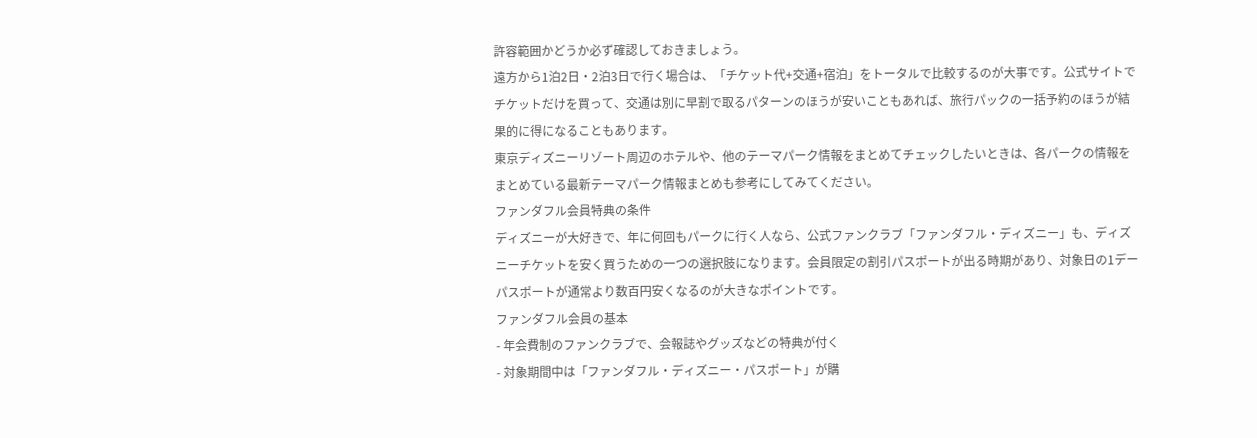許容範囲かどうか必ず確認しておきましょう。
遠方から1泊2日・2泊3日で行く場合は、「チケット代+交通+宿泊」をトータルで比較するのが大事です。公式サイトでチケットだけを買って、交通は別に早割で取るパターンのほうが安いこともあれば、旅行パックの一括予約のほうが結果的に得になることもあります。
東京ディズニーリゾート周辺のホテルや、他のテーマパーク情報をまとめてチェックしたいときは、各パークの情報をまとめている最新テーマパーク情報まとめも参考にしてみてください。
ファンダフル会員特典の条件
ディズニーが大好きで、年に何回もパークに行く人なら、公式ファンクラブ「ファンダフル・ディズニー」も、ディズニーチケットを安く買うための一つの選択肢になります。会員限定の割引パスポートが出る時期があり、対象日の1デーパスポートが通常より数百円安くなるのが大きなポイントです。
ファンダフル会員の基本
- 年会費制のファンクラブで、会報誌やグッズなどの特典が付く
- 対象期間中は「ファンダフル・ディズニー・パスポート」が購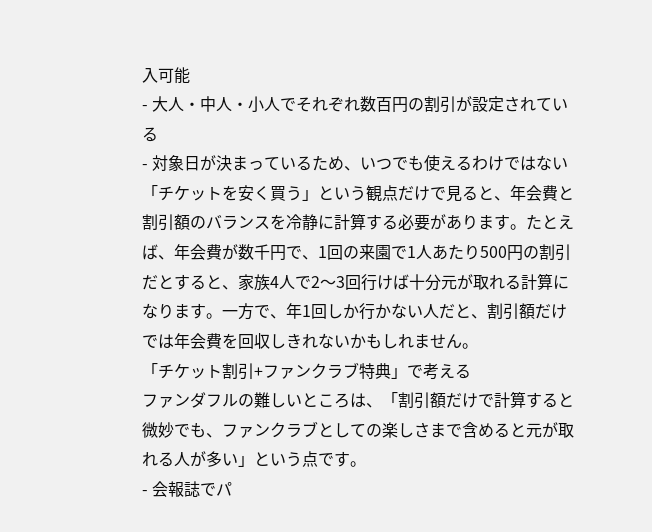入可能
- 大人・中人・小人でそれぞれ数百円の割引が設定されている
- 対象日が決まっているため、いつでも使えるわけではない
「チケットを安く買う」という観点だけで見ると、年会費と割引額のバランスを冷静に計算する必要があります。たとえば、年会費が数千円で、1回の来園で1人あたり500円の割引だとすると、家族4人で2〜3回行けば十分元が取れる計算になります。一方で、年1回しか行かない人だと、割引額だけでは年会費を回収しきれないかもしれません。
「チケット割引+ファンクラブ特典」で考える
ファンダフルの難しいところは、「割引額だけで計算すると微妙でも、ファンクラブとしての楽しさまで含めると元が取れる人が多い」という点です。
- 会報誌でパ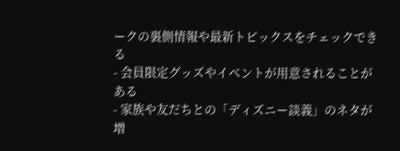ークの裏側情報や最新トピックスをチェックできる
- 会員限定グッズやイベントが用意されることがある
- 家族や友だちとの「ディズニー談義」のネタが増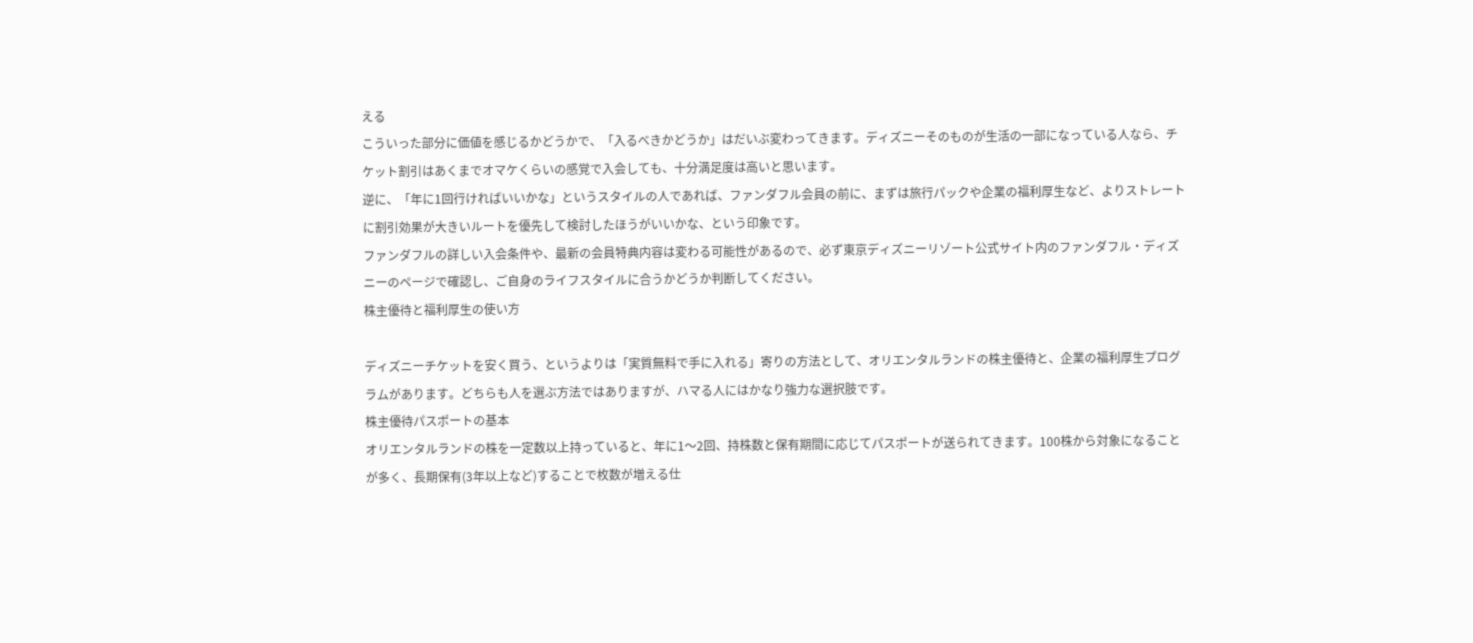える
こういった部分に価値を感じるかどうかで、「入るべきかどうか」はだいぶ変わってきます。ディズニーそのものが生活の一部になっている人なら、チケット割引はあくまでオマケくらいの感覚で入会しても、十分満足度は高いと思います。
逆に、「年に1回行ければいいかな」というスタイルの人であれば、ファンダフル会員の前に、まずは旅行パックや企業の福利厚生など、よりストレートに割引効果が大きいルートを優先して検討したほうがいいかな、という印象です。
ファンダフルの詳しい入会条件や、最新の会員特典内容は変わる可能性があるので、必ず東京ディズニーリゾート公式サイト内のファンダフル・ディズニーのページで確認し、ご自身のライフスタイルに合うかどうか判断してください。
株主優待と福利厚生の使い方

ディズニーチケットを安く買う、というよりは「実質無料で手に入れる」寄りの方法として、オリエンタルランドの株主優待と、企業の福利厚生プログラムがあります。どちらも人を選ぶ方法ではありますが、ハマる人にはかなり強力な選択肢です。
株主優待パスポートの基本
オリエンタルランドの株を一定数以上持っていると、年に1〜2回、持株数と保有期間に応じてパスポートが送られてきます。100株から対象になることが多く、長期保有(3年以上など)することで枚数が増える仕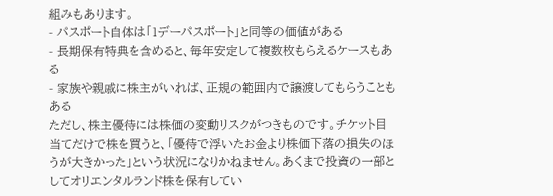組みもあります。
- パスポート自体は「1デーパスポート」と同等の価値がある
- 長期保有特典を含めると、毎年安定して複数枚もらえるケースもある
- 家族や親戚に株主がいれば、正規の範囲内で譲渡してもらうこともある
ただし、株主優待には株価の変動リスクがつきものです。チケット目当てだけで株を買うと、「優待で浮いたお金より株価下落の損失のほうが大きかった」という状況になりかねません。あくまで投資の一部としてオリエンタルランド株を保有してい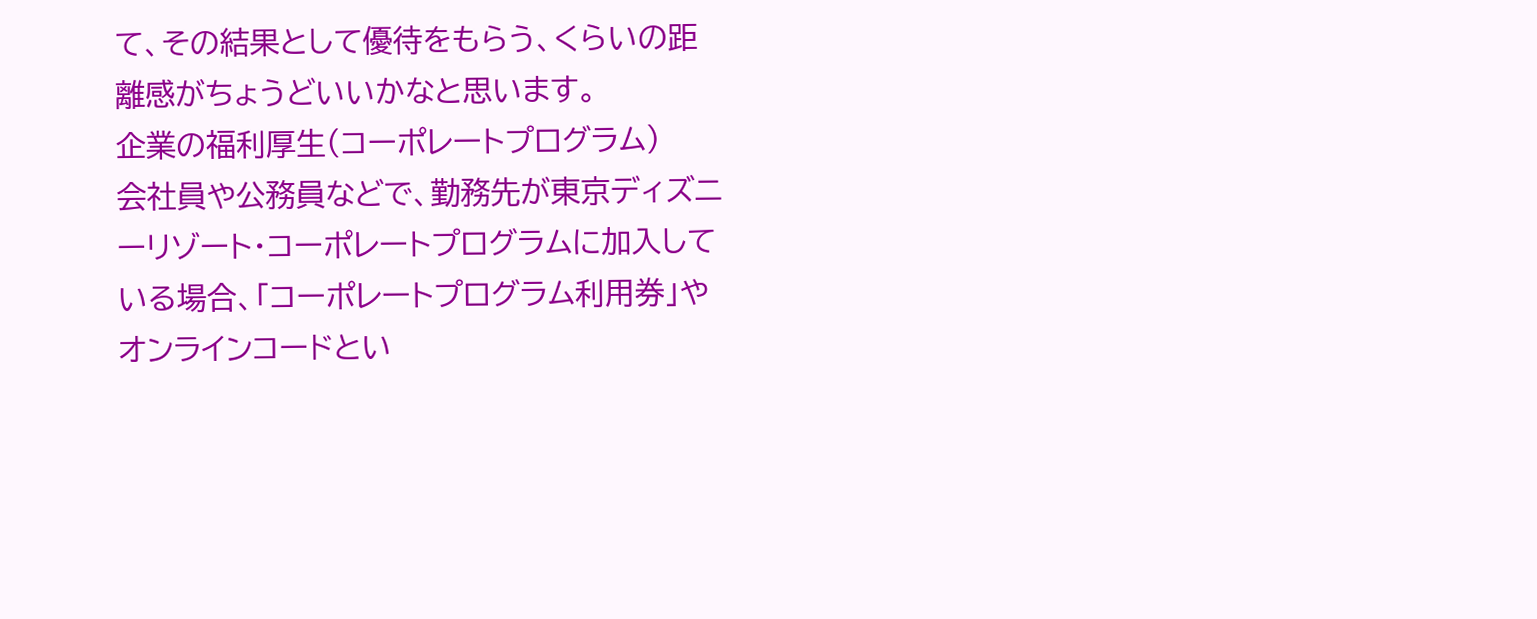て、その結果として優待をもらう、くらいの距離感がちょうどいいかなと思います。
企業の福利厚生(コーポレートプログラム)
会社員や公務員などで、勤務先が東京ディズニーリゾート・コーポレートプログラムに加入している場合、「コーポレートプログラム利用券」やオンラインコードとい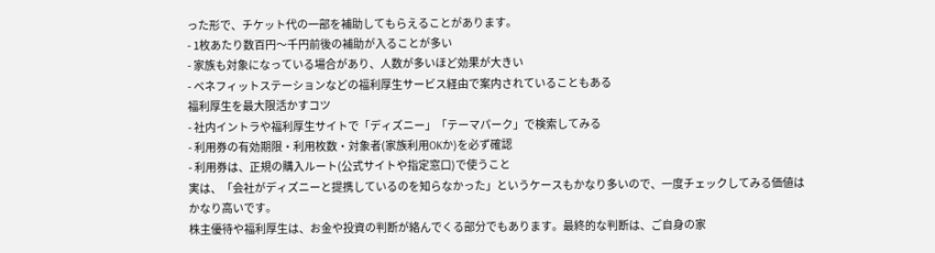った形で、チケット代の一部を補助してもらえることがあります。
- 1枚あたり数百円〜千円前後の補助が入ることが多い
- 家族も対象になっている場合があり、人数が多いほど効果が大きい
- ベネフィットステーションなどの福利厚生サービス経由で案内されていることもある
福利厚生を最大限活かすコツ
- 社内イントラや福利厚生サイトで「ディズニー」「テーマパーク」で検索してみる
- 利用券の有効期限・利用枚数・対象者(家族利用OKか)を必ず確認
- 利用券は、正規の購入ルート(公式サイトや指定窓口)で使うこと
実は、「会社がディズニーと提携しているのを知らなかった」というケースもかなり多いので、一度チェックしてみる価値はかなり高いです。
株主優待や福利厚生は、お金や投資の判断が絡んでくる部分でもあります。最終的な判断は、ご自身の家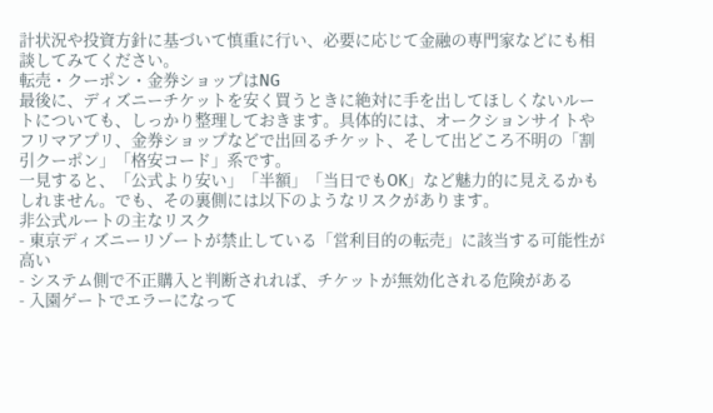計状況や投資方針に基づいて慎重に行い、必要に応じて金融の専門家などにも相談してみてください。
転売・クーポン・金券ショップはNG
最後に、ディズニーチケットを安く買うときに絶対に手を出してほしくないルートについても、しっかり整理しておきます。具体的には、オークションサイトやフリマアプリ、金券ショップなどで出回るチケット、そして出どころ不明の「割引クーポン」「格安コード」系です。
一見すると、「公式より安い」「半額」「当日でもOK」など魅力的に見えるかもしれません。でも、その裏側には以下のようなリスクがあります。
非公式ルートの主なリスク
- 東京ディズニーリゾートが禁止している「営利目的の転売」に該当する可能性が高い
- システム側で不正購入と判断されれば、チケットが無効化される危険がある
- 入園ゲートでエラーになって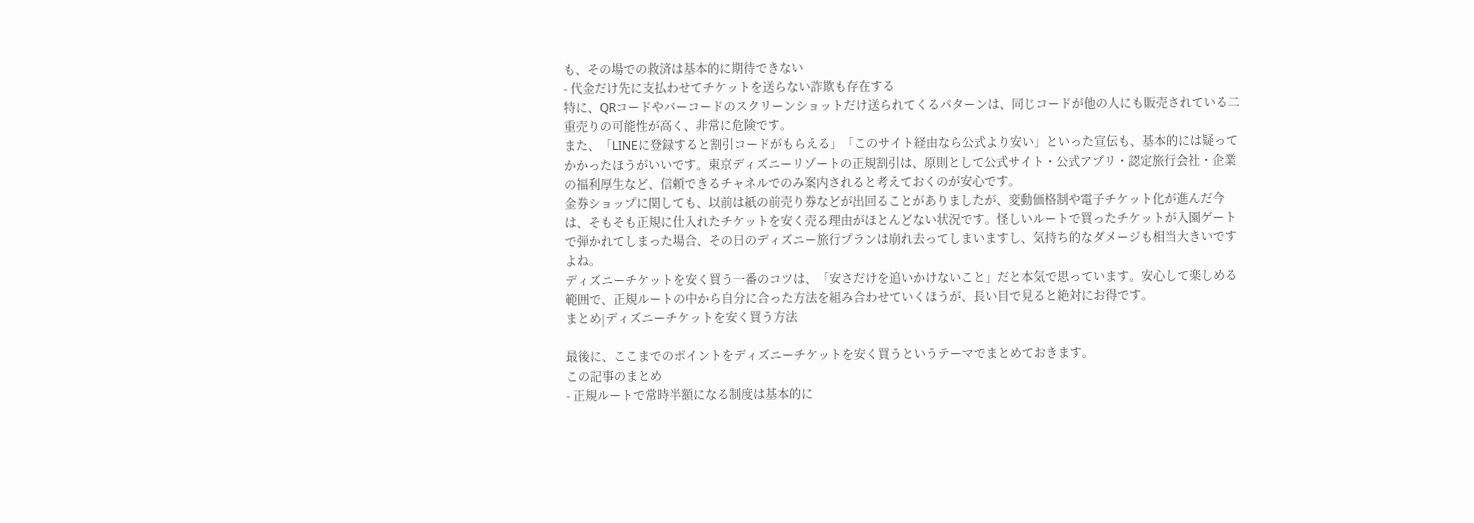も、その場での救済は基本的に期待できない
- 代金だけ先に支払わせてチケットを送らない詐欺も存在する
特に、QRコードやバーコードのスクリーンショットだけ送られてくるパターンは、同じコードが他の人にも販売されている二重売りの可能性が高く、非常に危険です。
また、「LINEに登録すると割引コードがもらえる」「このサイト経由なら公式より安い」といった宣伝も、基本的には疑ってかかったほうがいいです。東京ディズニーリゾートの正規割引は、原則として公式サイト・公式アプリ・認定旅行会社・企業の福利厚生など、信頼できるチャネルでのみ案内されると考えておくのが安心です。
金券ショップに関しても、以前は紙の前売り券などが出回ることがありましたが、変動価格制や電子チケット化が進んだ今は、そもそも正規に仕入れたチケットを安く売る理由がほとんどない状況です。怪しいルートで買ったチケットが入園ゲートで弾かれてしまった場合、その日のディズニー旅行プランは崩れ去ってしまいますし、気持ち的なダメージも相当大きいですよね。
ディズニーチケットを安く買う一番のコツは、「安さだけを追いかけないこと」だと本気で思っています。安心して楽しめる範囲で、正規ルートの中から自分に合った方法を組み合わせていくほうが、長い目で見ると絶対にお得です。
まとめ|ディズニーチケットを安く買う方法

最後に、ここまでのポイントをディズニーチケットを安く買うというテーマでまとめておきます。
この記事のまとめ
- 正規ルートで常時半額になる制度は基本的に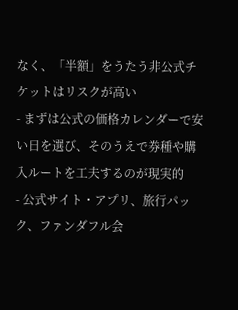なく、「半額」をうたう非公式チケットはリスクが高い
- まずは公式の価格カレンダーで安い日を選び、そのうえで券種や購入ルートを工夫するのが現実的
- 公式サイト・アプリ、旅行パック、ファンダフル会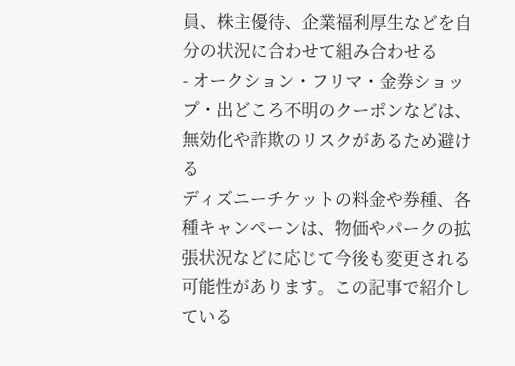員、株主優待、企業福利厚生などを自分の状況に合わせて組み合わせる
- オークション・フリマ・金券ショップ・出どころ不明のクーポンなどは、無効化や詐欺のリスクがあるため避ける
ディズニーチケットの料金や券種、各種キャンペーンは、物価やパークの拡張状況などに応じて今後も変更される可能性があります。この記事で紹介している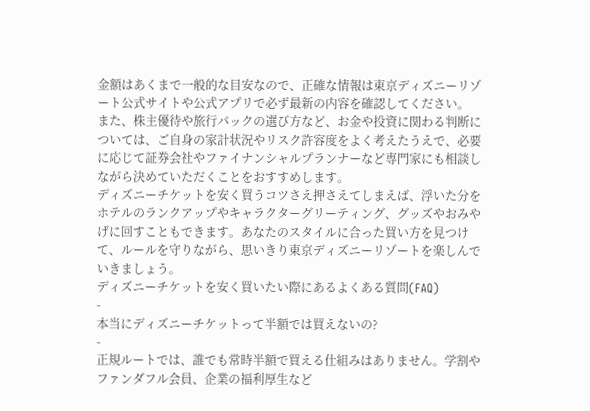金額はあくまで一般的な目安なので、正確な情報は東京ディズニーリゾート公式サイトや公式アプリで必ず最新の内容を確認してください。
また、株主優待や旅行パックの選び方など、お金や投資に関わる判断については、ご自身の家計状況やリスク許容度をよく考えたうえで、必要に応じて証券会社やファイナンシャルプランナーなど専門家にも相談しながら決めていただくことをおすすめします。
ディズニーチケットを安く買うコツさえ押さえてしまえば、浮いた分をホテルのランクアップやキャラクターグリーティング、グッズやおみやげに回すこともできます。あなたのスタイルに合った買い方を見つけて、ルールを守りながら、思いきり東京ディズニーリゾートを楽しんでいきましょう。
ディズニーチケットを安く買いたい際にあるよくある質問(FAQ)
-
本当にディズニーチケットって半額では買えないの?
-
正規ルートでは、誰でも常時半額で買える仕組みはありません。学割やファンダフル会員、企業の福利厚生など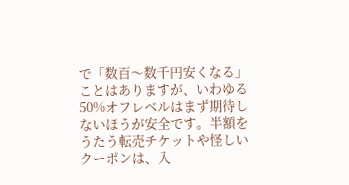で「数百〜数千円安くなる」ことはありますが、いわゆる50%オフレベルはまず期待しないほうが安全です。半額をうたう転売チケットや怪しいクーポンは、入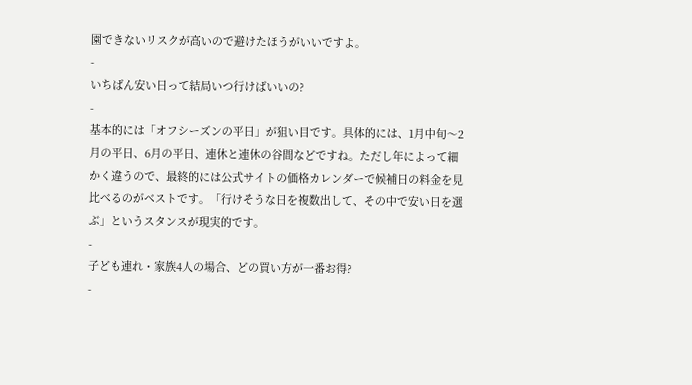園できないリスクが高いので避けたほうがいいですよ。
-
いちばん安い日って結局いつ行けばいいの?
-
基本的には「オフシーズンの平日」が狙い目です。具体的には、1月中旬〜2月の平日、6月の平日、連休と連休の谷間などですね。ただし年によって細かく違うので、最終的には公式サイトの価格カレンダーで候補日の料金を見比べるのがベストです。「行けそうな日を複数出して、その中で安い日を選ぶ」というスタンスが現実的です。
-
子ども連れ・家族4人の場合、どの買い方が一番お得?
-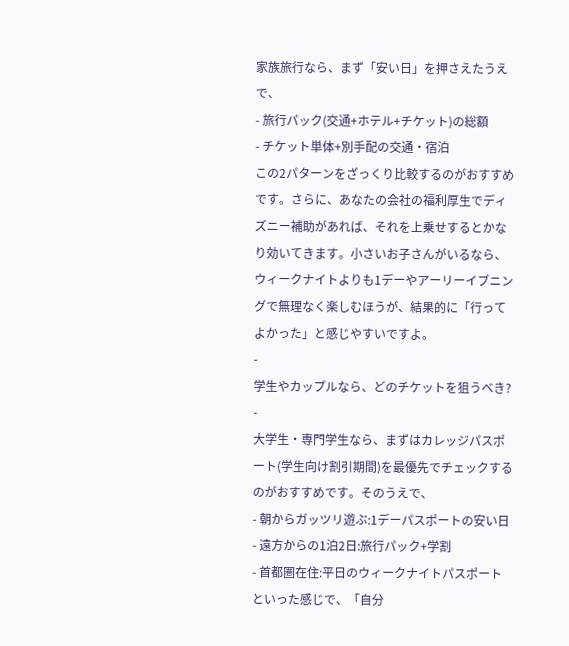家族旅行なら、まず「安い日」を押さえたうえで、
- 旅行パック(交通+ホテル+チケット)の総額
- チケット単体+別手配の交通・宿泊
この2パターンをざっくり比較するのがおすすめです。さらに、あなたの会社の福利厚生でディズニー補助があれば、それを上乗せするとかなり効いてきます。小さいお子さんがいるなら、ウィークナイトよりも1デーやアーリーイブニングで無理なく楽しむほうが、結果的に「行ってよかった」と感じやすいですよ。
-
学生やカップルなら、どのチケットを狙うべき?
-
大学生・専門学生なら、まずはカレッジパスポート(学生向け割引期間)を最優先でチェックするのがおすすめです。そのうえで、
- 朝からガッツリ遊ぶ:1デーパスポートの安い日
- 遠方からの1泊2日:旅行パック+学割
- 首都圏在住:平日のウィークナイトパスポート
といった感じで、「自分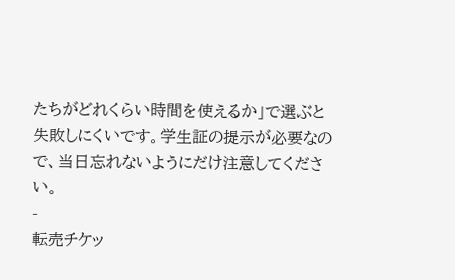たちがどれくらい時間を使えるか」で選ぶと失敗しにくいです。学生証の提示が必要なので、当日忘れないようにだけ注意してください。
-
転売チケッ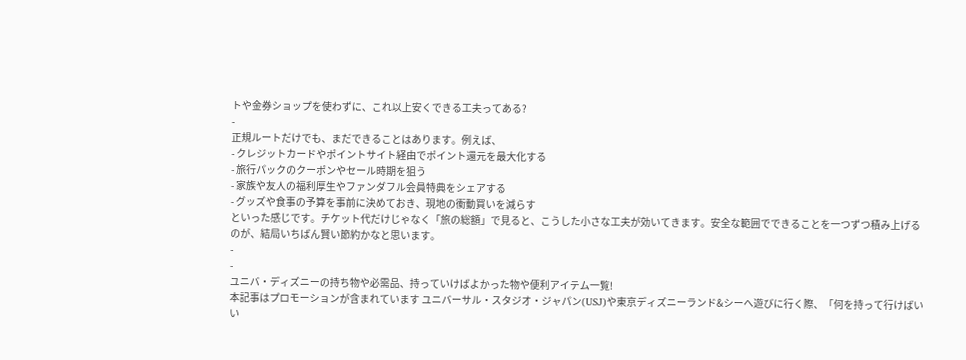トや金券ショップを使わずに、これ以上安くできる工夫ってある?
-
正規ルートだけでも、まだできることはあります。例えば、
- クレジットカードやポイントサイト経由でポイント還元を最大化する
- 旅行パックのクーポンやセール時期を狙う
- 家族や友人の福利厚生やファンダフル会員特典をシェアする
- グッズや食事の予算を事前に決めておき、現地の衝動買いを減らす
といった感じです。チケット代だけじゃなく「旅の総額」で見ると、こうした小さな工夫が効いてきます。安全な範囲でできることを一つずつ積み上げるのが、結局いちばん賢い節約かなと思います。
-
-
ユニバ・ディズニーの持ち物や必需品、持っていけばよかった物や便利アイテム一覧!
本記事はプロモーションが含まれています ユニバーサル・スタジオ・ジャパン(USJ)や東京ディズニーランド&シーへ遊びに行く際、「何を持って行けばいい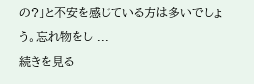の?」と不安を感じている方は多いでしょう。忘れ物をし ...
続きを見る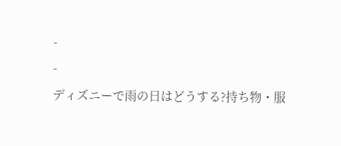-
-
ディズニーで雨の日はどうする?持ち物・服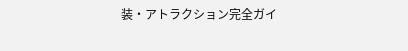装・アトラクション完全ガイ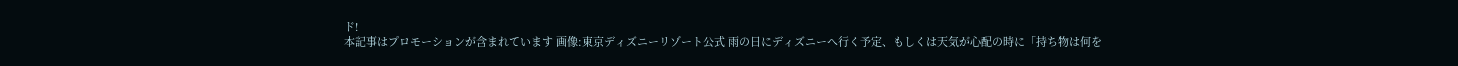ド!
本記事はプロモーションが含まれています 画像:東京ディズニーリゾート公式 雨の日にディズニーへ行く予定、もしくは天気が心配の時に「持ち物は何を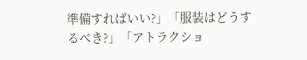準備すればいい?」「服装はどうするべき?」「アトラクショ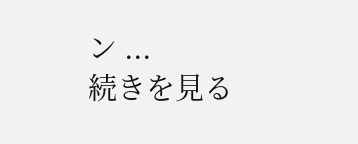ン ...
続きを見る